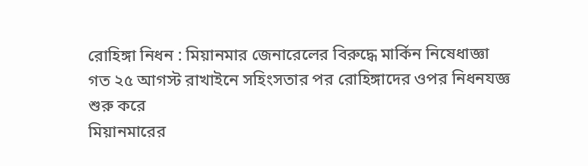রোহিঙ্গা নিধন : মিয়ানমার জেনারেলের বিরুদ্ধে মার্কিন নিষেধাজ্ঞা
গত ২৫ আগস্ট রাখাইনে সহিংসতার পর রোহিঙ্গাদের ওপর নিধনযজ্ঞ শুরু করে
মিয়ানমারের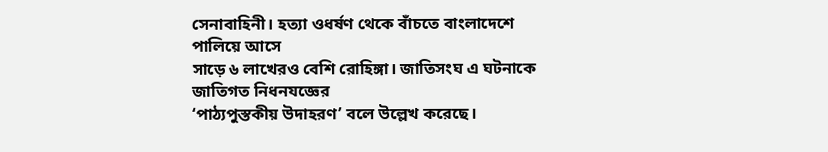সেনাবাহিনী। হত্যা ওধর্ষণ থেকে বাঁচতে বাংলাদেশে পালিয়ে আসে
সাড়ে ৬ লাখেরও বেশি রোহিঙ্গা। জাতিসংঘ এ ঘটনাকে জাতিগত নিধনযজ্ঞের
‘পাঠ্যপুস্তকীয় উদাহরণ’ বলে উল্লেখ করেছে।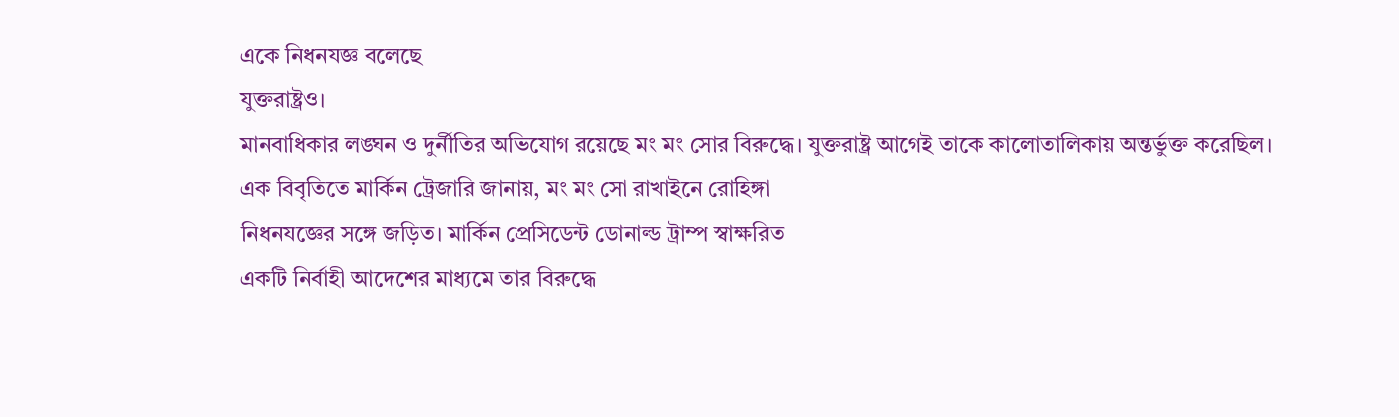একে নিধনযজ্ঞ বলেছে
যুক্তরাষ্ট্রও।
মানবাধিকার লঙ্ঘন ও দুর্নীতির অভিযোগ রয়েছে মং মং সোর বিরুদ্ধে। যুক্তরাষ্ট্র আগেই তাকে কালোতালিকায় অন্তর্ভুক্ত করেছিল।
এক বিবৃতিতে মার্কিন ট্রেজারি জানায়, মং মং সো রাখাইনে রোহিঙ্গা
নিধনযজ্ঞের সঙ্গে জড়িত। মার্কিন প্রেসিডেন্ট ডোনাল্ড ট্রাম্প স্বাক্ষরিত
একটি নির্বাহী আদেশের মাধ্যমে তার বিরুদ্ধে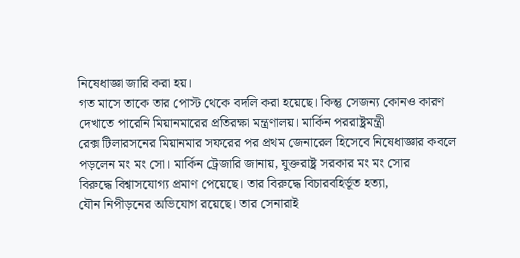নিষেধাজ্ঞা জারি করা হয়।
গত মাসে তাকে তার পোস্ট থেকে বদলি করা হয়েছে। কিন্তু সেজন্য কোনও কারণ
দেখাতে পারেনি মিয়ানমারের প্রতিরক্ষা মন্ত্রণালয়। মার্কিন পররাষ্ট্রমন্ত্রী
রেক্স টিলারসনের মিয়ানমার সফরের পর প্রথম জেনারেল হিসেবে নিষেধাজ্ঞার কবলে
পড়লেন মং মং সো। মার্কিন ট্রেজারি জানায়, যুক্তরাষ্ট্র সরকার মং মং সোর
বিরুদ্ধে বিশ্বাসযোগ্য প্রমাণ পেয়েছে। তার বিরুদ্ধে বিচারবহির্ভূত হত্যা,
যৌন নিপীড়নের অভিযোগ রয়েছে। তার সেনারাই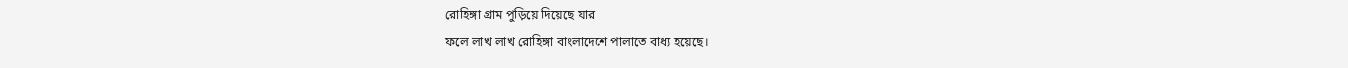রোহিঙ্গা গ্রাম পুড়িয়ে দিয়েছে যার
ফলে লাখ লাখ রোহিঙ্গা বাংলাদেশে পালাতে বাধ্য হয়েছে।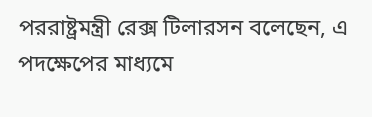পররাষ্ট্রমন্ত্রী রেক্স টিলারসন বলেছেন, এ পদক্ষেপের মাধ্যমে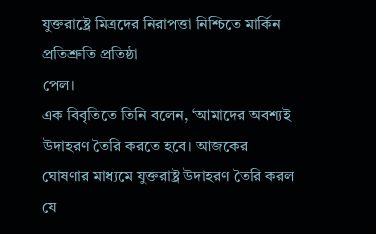যুক্তরাষ্ট্রে মিত্রদের নিরাপত্তা নিশ্চিতে মার্কিন প্রতিশ্রুতি প্রতিষ্ঠা
পেল।
এক বিবৃতিতে তিনি বলেন, ‘আমাদের অবশ্যই উদাহরণ তৈরি করতে হবে। আজকের
ঘোষণার মাধ্যমে যুক্তরাষ্ট্র উদাহরণ তৈরি করল যে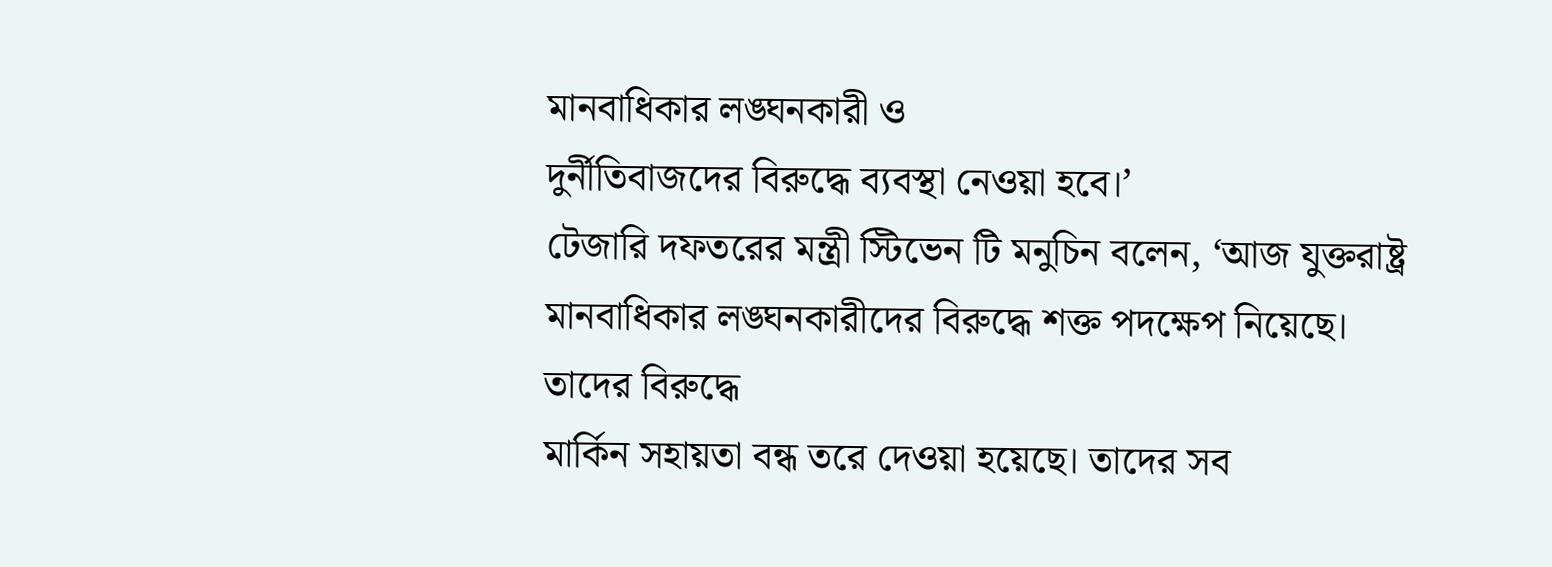মানবাধিকার লঙ্ঘনকারী ও
দুর্নীতিবাজদের বিরুদ্ধে ব্যবস্থা নেওয়া হবে।’
টেজারি দফতরের মন্ত্রী স্টিভেন টি মনুচিন বলেন, ‘আজ যুক্তরাষ্ট্র
মানবাধিকার লঙ্ঘনকারীদের বিরুদ্ধে শক্ত পদক্ষেপ নিয়েছে। তাদের বিরুদ্ধে
মার্কিন সহায়তা বন্ধ তরে দেওয়া হয়েছে। তাদের সব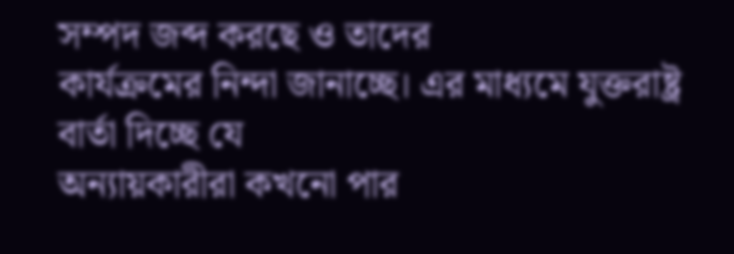সম্পদ জব্দ করছে ও তাদের
কার্যক্রমের নিন্দা জানাচ্ছে। এর মাধ্যমে যুক্তরাষ্ট্র বার্তা দিচ্ছে যে
অন্যায়কারীরা কখনো পার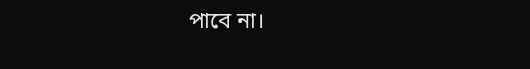পাবে না।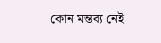কোন মন্তব্য নেই